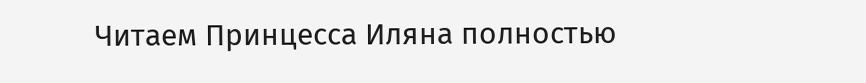Читаем Принцесса Иляна полностью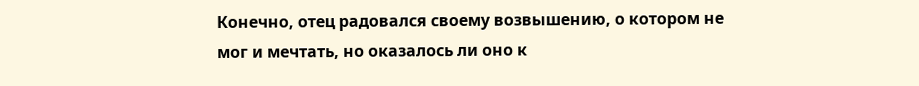Конечно, отец радовался своему возвышению, о котором не мог и мечтать, но оказалось ли оно к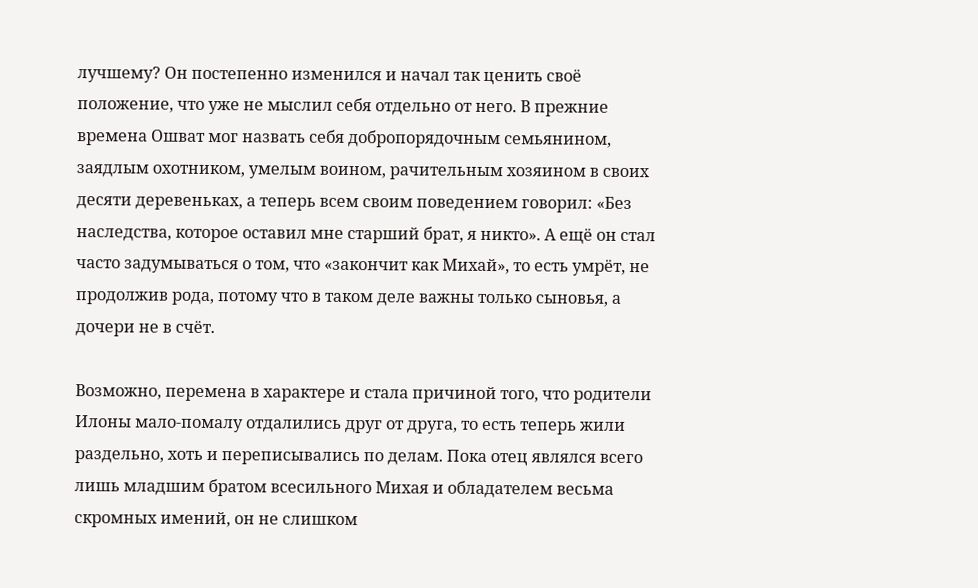лучшему? Он постепенно изменился и начал так ценить своё положение, что уже не мыслил себя отдельно от него. В прежние времена Ошват мог назвать себя добропорядочным семьянином, заядлым охотником, умелым воином, рачительным хозяином в своих десяти деревеньках, а теперь всем своим поведением говорил: «Без наследства, которое оставил мне старший брат, я никто». А ещё он стал часто задумываться о том, что «закончит как Михай», то есть умрёт, не продолжив рода, потому что в таком деле важны только сыновья, а дочери не в счёт.

Возможно, перемена в характере и стала причиной того, что родители Илоны мало-помалу отдалились друг от друга, то есть теперь жили раздельно, хоть и переписывались по делам. Пока отец являлся всего лишь младшим братом всесильного Михая и обладателем весьма скромных имений, он не слишком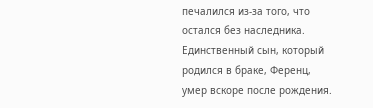печалился из-за того, что остался без наследника. Единственный сын, который родился в браке, Ференц, умер вскоре после рождения.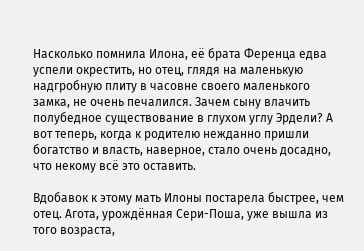Насколько помнила Илона, её брата Ференца едва успели окрестить, но отец, глядя на маленькую надгробную плиту в часовне своего маленького замка, не очень печалился. Зачем сыну влачить полубедное существование в глухом углу Эрдели? А вот теперь, когда к родителю нежданно пришли богатство и власть, наверное, стало очень досадно, что некому всё это оставить.

Вдобавок к этому мать Илоны постарела быстрее, чем отец. Агота, урождённая Сери-Поша, уже вышла из того возраста,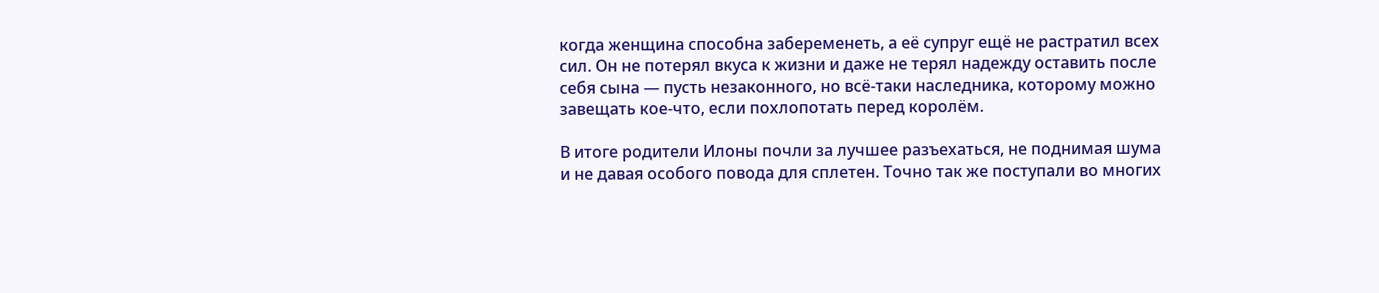когда женщина способна забеременеть, а её супруг ещё не растратил всех сил. Он не потерял вкуса к жизни и даже не терял надежду оставить после себя сына — пусть незаконного, но всё-таки наследника, которому можно завещать кое-что, если похлопотать перед королём.

В итоге родители Илоны почли за лучшее разъехаться, не поднимая шума и не давая особого повода для сплетен. Точно так же поступали во многих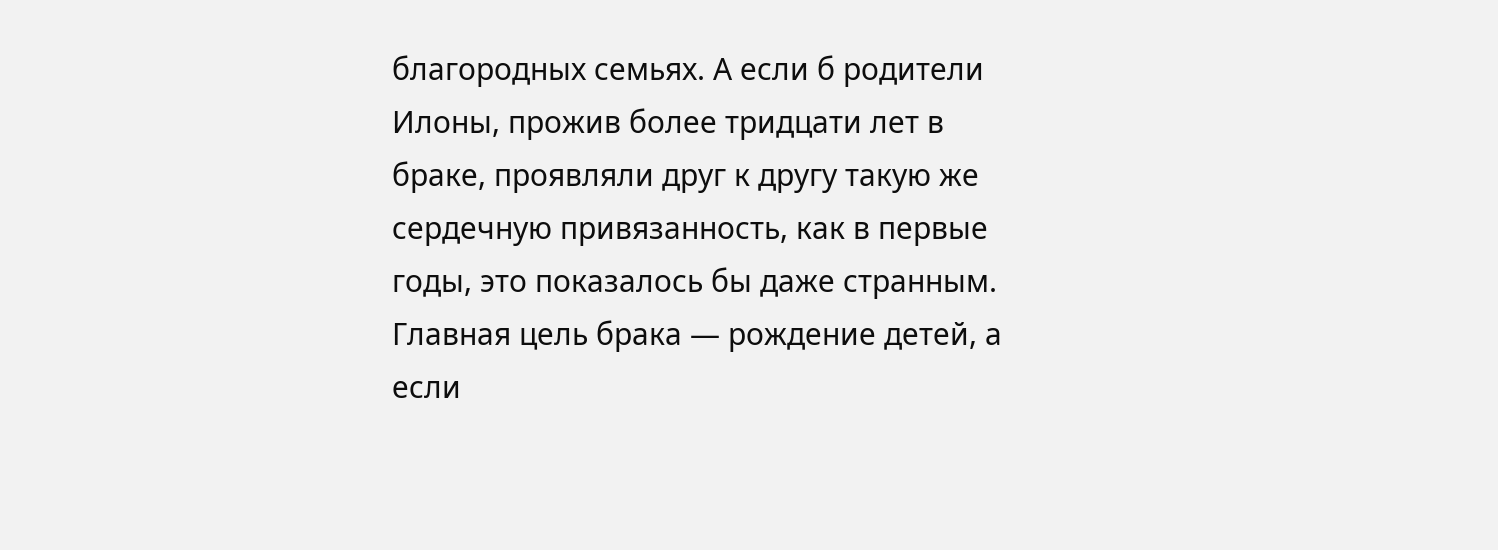благородных семьях. А если б родители Илоны, прожив более тридцати лет в браке, проявляли друг к другу такую же сердечную привязанность, как в первые годы, это показалось бы даже странным. Главная цель брака — рождение детей, а если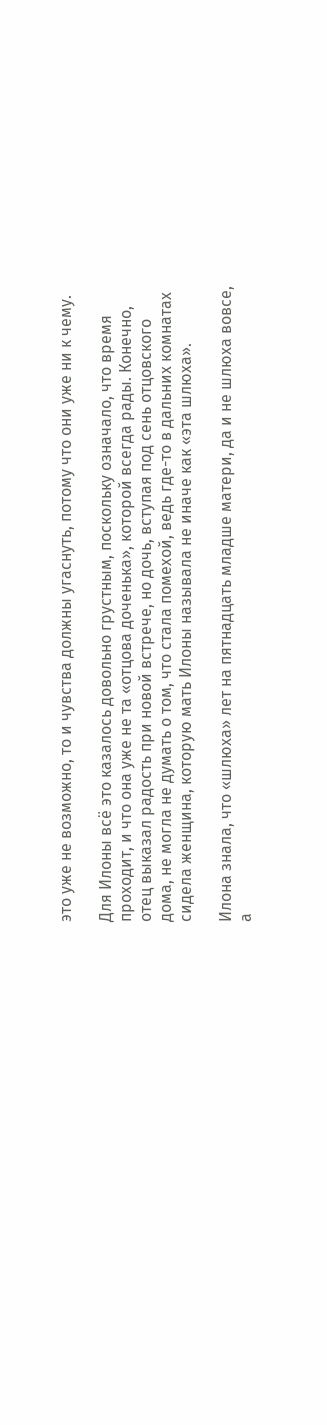это уже не возможно, то и чувства должны угаснуть, потому что они уже ни к чему.

Для Илоны всё это казалось довольно грустным, поскольку означало, что время проходит, и что она уже не та «отцова доченька», которой всегда рады. Конечно, отец выказал радость при новой встрече, но дочь, вступая под сень отцовского дома, не могла не думать о том, что стала помехой, ведь где-то в дальних комнатах сидела женщина, которую мать Илоны называла не иначе как «эта шлюха».

Илона знала, что «шлюха» лет на пятнадцать младше матери, да и не шлюха вовсе, а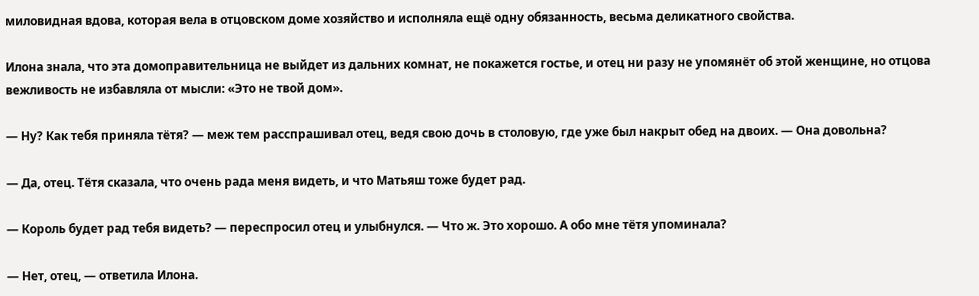миловидная вдова, которая вела в отцовском доме хозяйство и исполняла ещё одну обязанность, весьма деликатного свойства.

Илона знала, что эта домоправительница не выйдет из дальних комнат, не покажется гостье, и отец ни разу не упомянёт об этой женщине, но отцова вежливость не избавляла от мысли: «Это не твой дом».

— Ну? Как тебя приняла тётя? — меж тем расспрашивал отец, ведя свою дочь в столовую, где уже был накрыт обед на двоих. — Она довольна?

— Да, отец. Тётя сказала, что очень рада меня видеть, и что Матьяш тоже будет рад.

— Король будет рад тебя видеть? — переспросил отец и улыбнулся. — Что ж. Это хорошо. А обо мне тётя упоминала?

— Нет, отец, — ответила Илона.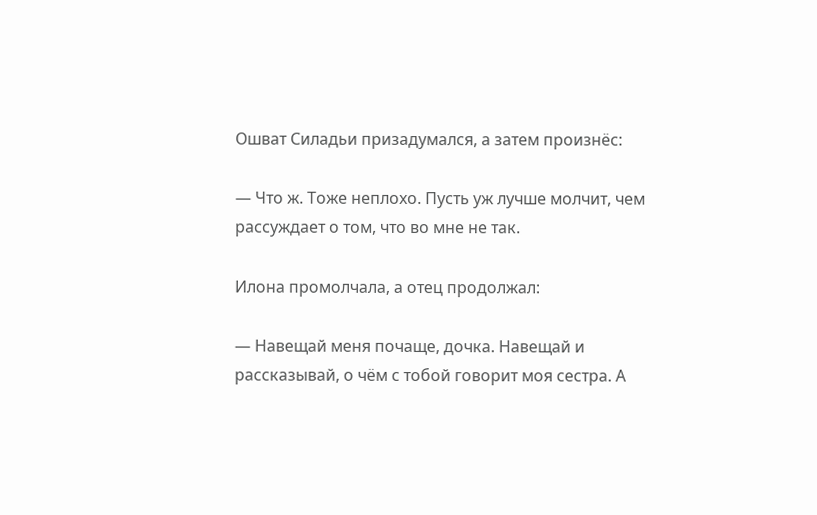Ошват Силадьи призадумался, а затем произнёс:

— Что ж. Тоже неплохо. Пусть уж лучше молчит, чем рассуждает о том, что во мне не так.

Илона промолчала, а отец продолжал:

— Навещай меня почаще, дочка. Навещай и рассказывай, о чём с тобой говорит моя сестра. А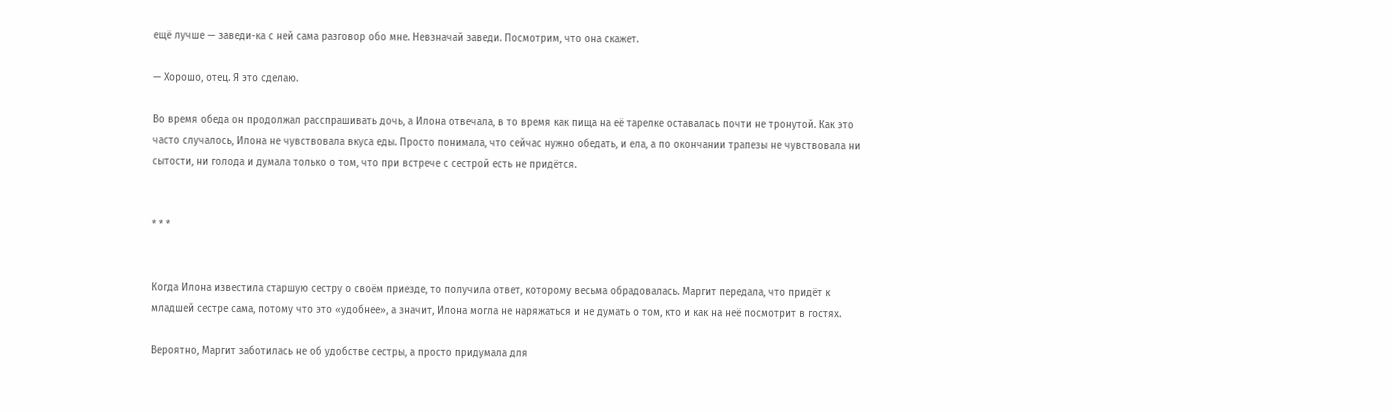ещё лучше — заведи-ка с ней сама разговор обо мне. Невзначай заведи. Посмотрим, что она скажет.

— Хорошо, отец. Я это сделаю.

Во время обеда он продолжал расспрашивать дочь, а Илона отвечала, в то время как пища на её тарелке оставалась почти не тронутой. Как это часто случалось, Илона не чувствовала вкуса еды. Просто понимала, что сейчас нужно обедать, и ела, а по окончании трапезы не чувствовала ни сытости, ни голода и думала только о том, что при встрече с сестрой есть не придётся.


* * *


Когда Илона известила старшую сестру о своём приезде, то получила ответ, которому весьма обрадовалась. Маргит передала, что придёт к младшей сестре сама, потому что это «удобнее», а значит, Илона могла не наряжаться и не думать о том, кто и как на неё посмотрит в гостях.

Вероятно, Маргит заботилась не об удобстве сестры, а просто придумала для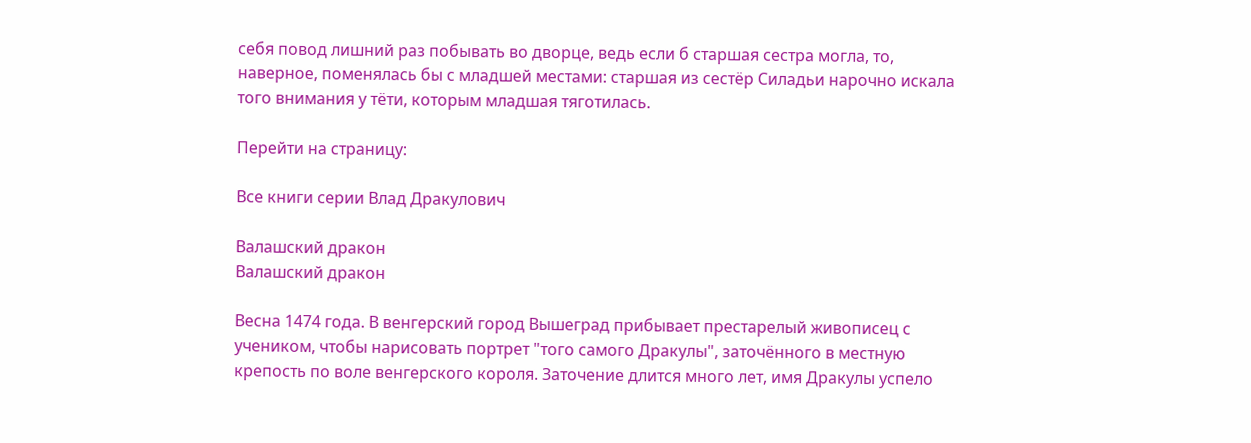себя повод лишний раз побывать во дворце, ведь если б старшая сестра могла, то, наверное, поменялась бы с младшей местами: старшая из сестёр Силадьи нарочно искала того внимания у тёти, которым младшая тяготилась.

Перейти на страницу:

Все книги серии Влад Дракулович

Валашский дракон
Валашский дракон

Весна 1474 года. В венгерский город Вышеград прибывает престарелый живописец с учеником, чтобы нарисовать портрет "того самого Дракулы", заточённого в местную крепость по воле венгерского короля. Заточение длится много лет, имя Дракулы успело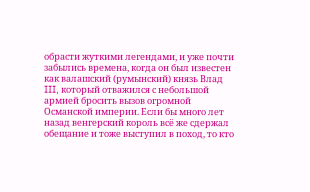обрасти жуткими легендами, и уже почти забылись времена, когда он был известен как валашский (румынский) князь Влад III, который отважился с небольшой армией бросить вызов огромной Османской империи. Если бы много лет назад венгерский король всё же сдержал обещание и тоже выступил в поход, то кто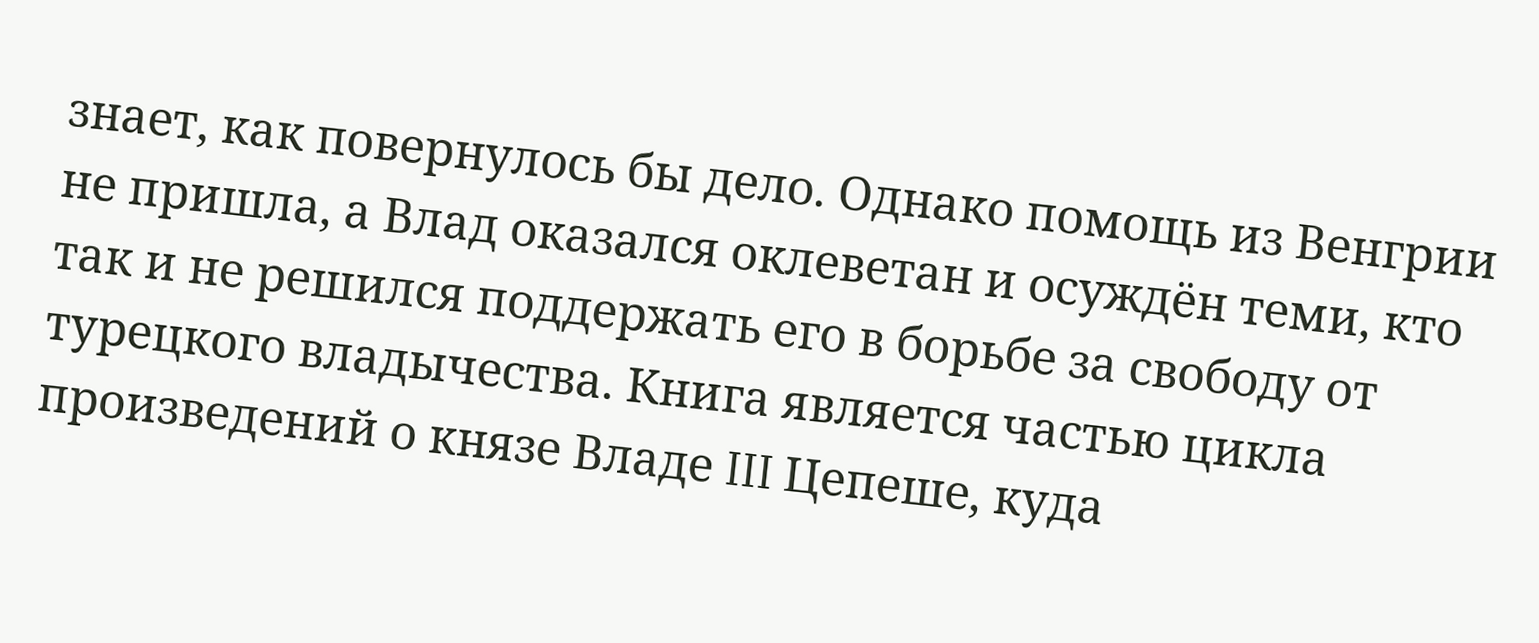знает, как повернулось бы дело. Однако помощь из Венгрии не пришла, а Влад оказался оклеветан и осуждён теми, кто так и не решился поддержать его в борьбе за свободу от турецкого владычества. Книга является частью цикла произведений о князе Владе III Цепеше, куда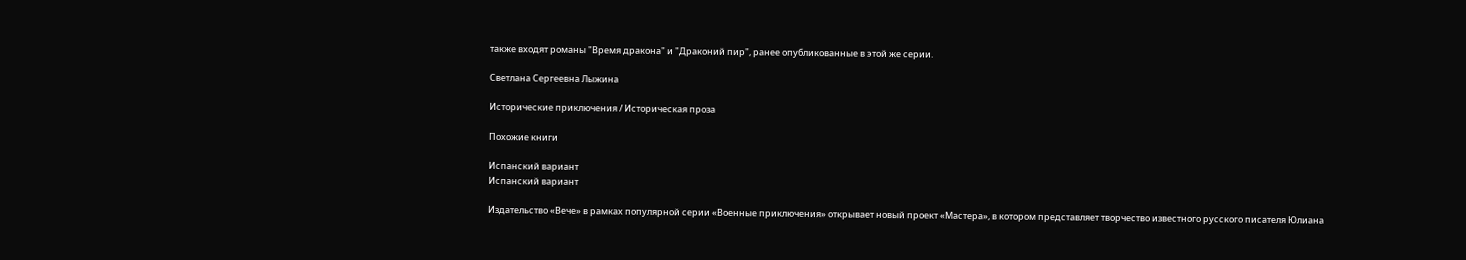также входят романы "Время дракона" и "Драконий пир", ранее опубликованные в этой же серии.

Светлана Сергеевна Лыжина

Исторические приключения / Историческая проза

Похожие книги

Испанский вариант
Испанский вариант

Издательство «Вече» в рамках популярной серии «Военные приключения» открывает новый проект «Мастера», в котором представляет творчество известного русского писателя Юлиана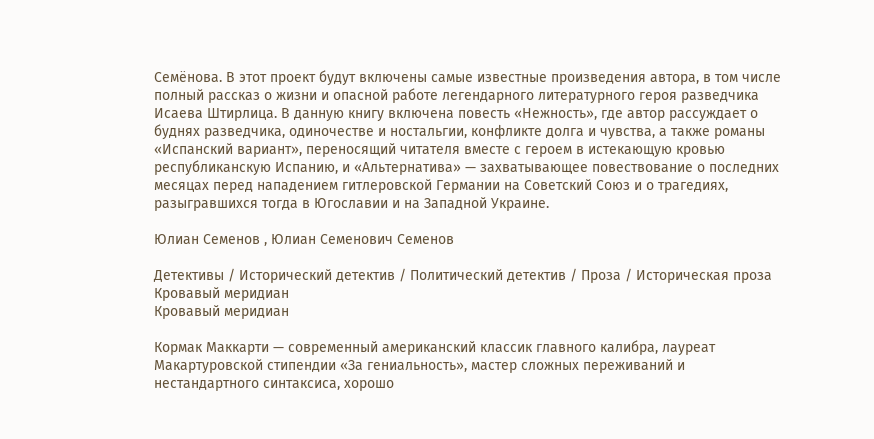Семёнова. В этот проект будут включены самые известные произведения автора, в том числе полный рассказ о жизни и опасной работе легендарного литературного героя разведчика Исаева Штирлица. В данную книгу включена повесть «Нежность», где автор рассуждает о буднях разведчика, одиночестве и ностальгии, конфликте долга и чувства, а также романы «Испанский вариант», переносящий читателя вместе с героем в истекающую кровью республиканскую Испанию, и «Альтернатива» — захватывающее повествование о последних месяцах перед нападением гитлеровской Германии на Советский Союз и о трагедиях, разыгравшихся тогда в Югославии и на Западной Украине.

Юлиан Семенов , Юлиан Семенович Семенов

Детективы / Исторический детектив / Политический детектив / Проза / Историческая проза
Кровавый меридиан
Кровавый меридиан

Кормак Маккарти — современный американский классик главного калибра, лауреат Макартуровской стипендии «За гениальность», мастер сложных переживаний и нестандартного синтаксиса, хорошо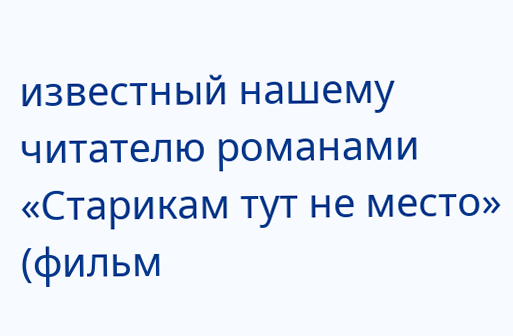известный нашему читателю романами «Старикам тут не место» (фильм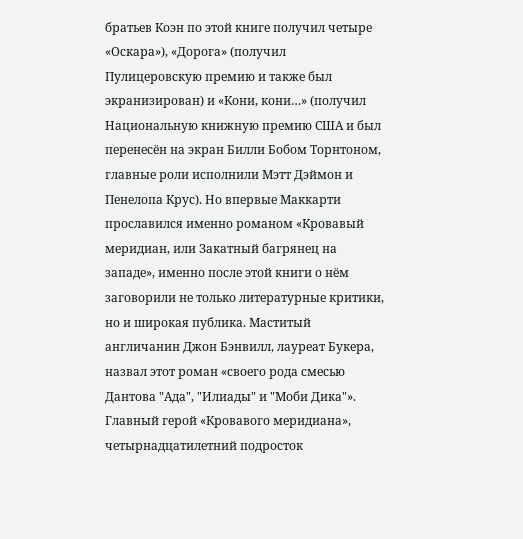братьев Коэн по этой книге получил четыре «Оскара»), «Дорога» (получил Пулицеровскую премию и также был экранизирован) и «Кони, кони…» (получил Национальную книжную премию США и был перенесён на экран Билли Бобом Торнтоном, главные роли исполнили Мэтт Дэймон и Пенелопа Крус). Но впервые Маккарти прославился именно романом «Кровавый меридиан, или Закатный багрянец на западе», именно после этой книги о нём заговорили не только литературные критики, но и широкая публика. Маститый англичанин Джон Бэнвилл, лауреат Букера, назвал этот роман «своего рода смесью Дантова "Ада", "Илиады" и "Моби Дика"». Главный герой «Кровавого меридиана», четырнадцатилетний подросток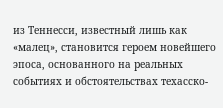из Теннесси, известный лишь как «малец», становится героем новейшего эпоса, основанного на реальных событиях и обстоятельствах техасско-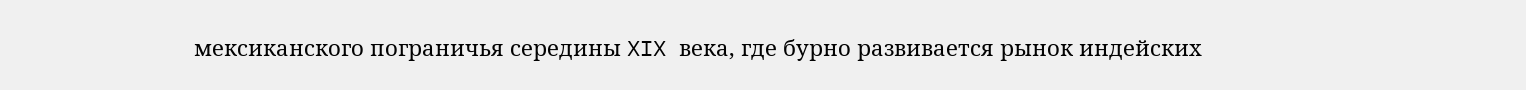мексиканского пограничья середины XIX века, где бурно развивается рынок индейских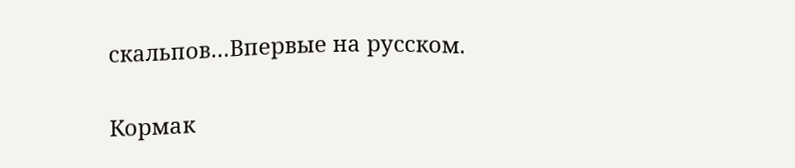скальпов…Впервые на русском.

Кормак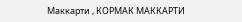Маккарти , КОРМАК МАККАРТИ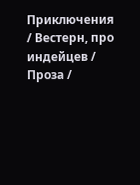Приключения / Вестерн, про индейцев / Проза /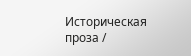Историческая проза /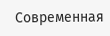Современная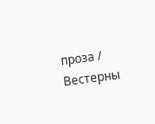проза / Вестерны